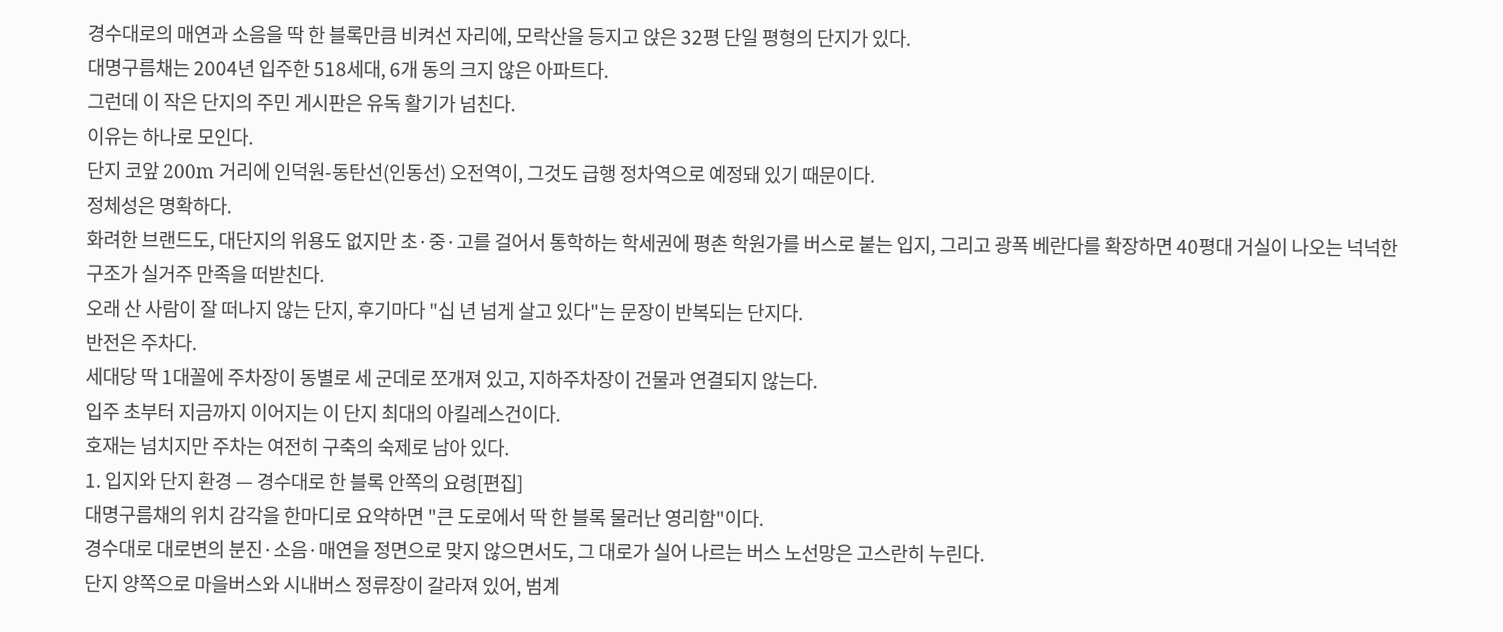경수대로의 매연과 소음을 딱 한 블록만큼 비켜선 자리에, 모락산을 등지고 앉은 32평 단일 평형의 단지가 있다.
대명구름채는 2004년 입주한 518세대, 6개 동의 크지 않은 아파트다.
그런데 이 작은 단지의 주민 게시판은 유독 활기가 넘친다.
이유는 하나로 모인다.
단지 코앞 200m 거리에 인덕원-동탄선(인동선) 오전역이, 그것도 급행 정차역으로 예정돼 있기 때문이다.
정체성은 명확하다.
화려한 브랜드도, 대단지의 위용도 없지만 초·중·고를 걸어서 통학하는 학세권에 평촌 학원가를 버스로 붙는 입지, 그리고 광폭 베란다를 확장하면 40평대 거실이 나오는 넉넉한 구조가 실거주 만족을 떠받친다.
오래 산 사람이 잘 떠나지 않는 단지, 후기마다 "십 년 넘게 살고 있다"는 문장이 반복되는 단지다.
반전은 주차다.
세대당 딱 1대꼴에 주차장이 동별로 세 군데로 쪼개져 있고, 지하주차장이 건물과 연결되지 않는다.
입주 초부터 지금까지 이어지는 이 단지 최대의 아킬레스건이다.
호재는 넘치지만 주차는 여전히 구축의 숙제로 남아 있다.
1. 입지와 단지 환경 — 경수대로 한 블록 안쪽의 요령[편집]
대명구름채의 위치 감각을 한마디로 요약하면 "큰 도로에서 딱 한 블록 물러난 영리함"이다.
경수대로 대로변의 분진·소음·매연을 정면으로 맞지 않으면서도, 그 대로가 실어 나르는 버스 노선망은 고스란히 누린다.
단지 양쪽으로 마을버스와 시내버스 정류장이 갈라져 있어, 범계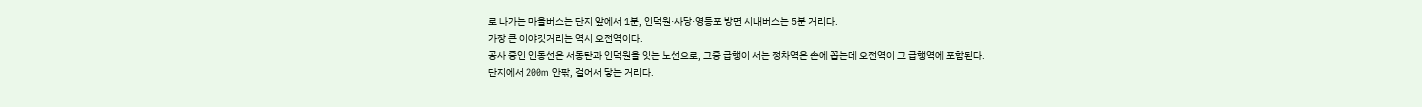로 나가는 마을버스는 단지 앞에서 1분, 인덕원·사당·영등포 방면 시내버스는 5분 거리다.
가장 큰 이야깃거리는 역시 오전역이다.
공사 중인 인동선은 서동탄과 인덕원을 잇는 노선으로, 그중 급행이 서는 정차역은 손에 꼽는데 오전역이 그 급행역에 포함된다.
단지에서 200m 안팎, 걸어서 닿는 거리다.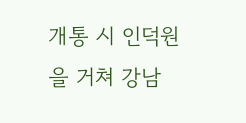개통 시 인덕원을 거쳐 강남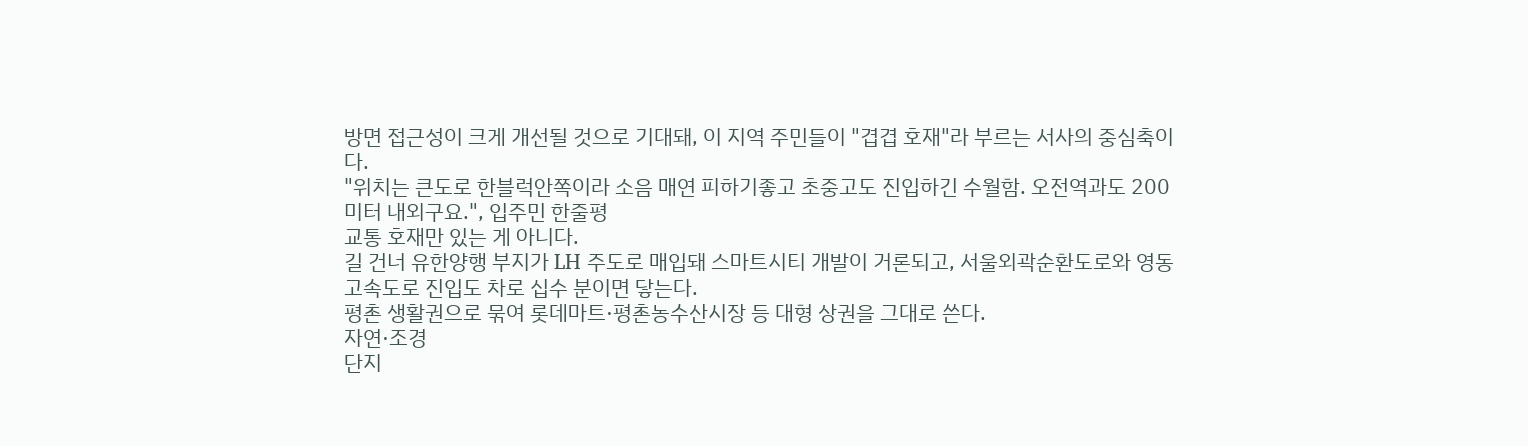방면 접근성이 크게 개선될 것으로 기대돼, 이 지역 주민들이 "겹겹 호재"라 부르는 서사의 중심축이다.
"위치는 큰도로 한블럭안쪽이라 소음 매연 피하기좋고 초중고도 진입하긴 수월함. 오전역과도 200미터 내외구요.", 입주민 한줄평
교통 호재만 있는 게 아니다.
길 건너 유한양행 부지가 LH 주도로 매입돼 스마트시티 개발이 거론되고, 서울외곽순환도로와 영동고속도로 진입도 차로 십수 분이면 닿는다.
평촌 생활권으로 묶여 롯데마트·평촌농수산시장 등 대형 상권을 그대로 쓴다.
자연·조경
단지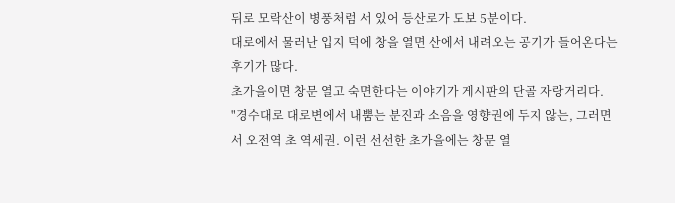뒤로 모락산이 병풍처럼 서 있어 등산로가 도보 5분이다.
대로에서 물러난 입지 덕에 창을 열면 산에서 내려오는 공기가 들어온다는 후기가 많다.
초가을이면 창문 열고 숙면한다는 이야기가 게시판의 단골 자랑거리다.
"경수대로 대로변에서 내뿜는 분진과 소음을 영향권에 두지 않는, 그러면서 오전역 초 역세권. 이런 선선한 초가을에는 창문 열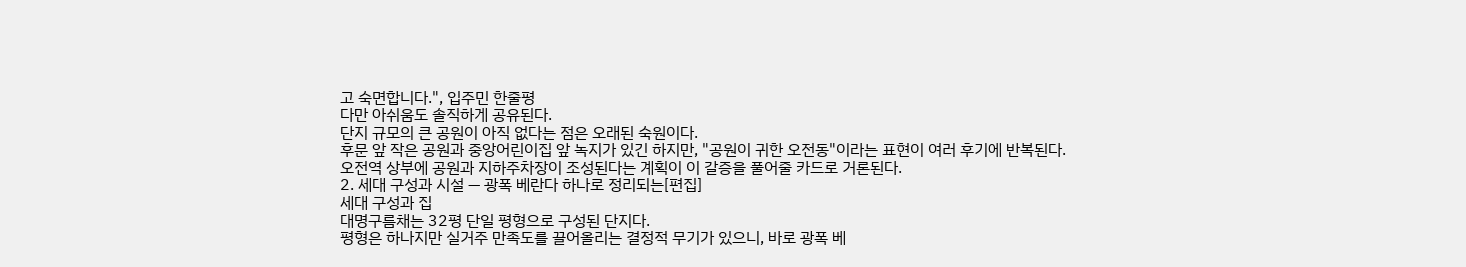고 숙면합니다.", 입주민 한줄평
다만 아쉬움도 솔직하게 공유된다.
단지 규모의 큰 공원이 아직 없다는 점은 오래된 숙원이다.
후문 앞 작은 공원과 중앙어린이집 앞 녹지가 있긴 하지만, "공원이 귀한 오전동"이라는 표현이 여러 후기에 반복된다.
오전역 상부에 공원과 지하주차장이 조성된다는 계획이 이 갈증을 풀어줄 카드로 거론된다.
2. 세대 구성과 시설 — 광폭 베란다 하나로 정리되는[편집]
세대 구성과 집
대명구름채는 32평 단일 평형으로 구성된 단지다.
평형은 하나지만 실거주 만족도를 끌어올리는 결정적 무기가 있으니, 바로 광폭 베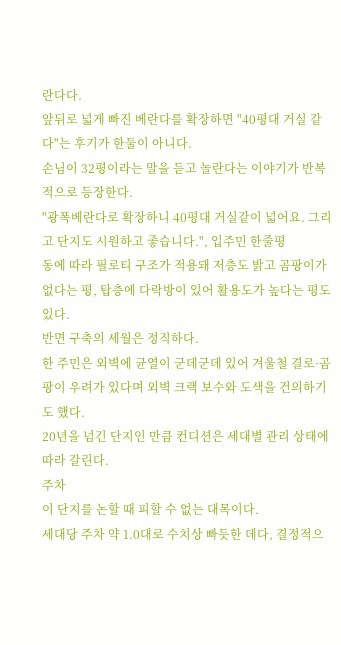란다다.
앞뒤로 넓게 빠진 베란다를 확장하면 "40평대 거실 같다"는 후기가 한둘이 아니다.
손님이 32평이라는 말을 듣고 놀란다는 이야기가 반복적으로 등장한다.
"광폭베란다로 확장하니 40평대 거실같이 넓어요. 그리고 단지도 시원하고 좋습니다.", 입주민 한줄평
동에 따라 필로티 구조가 적용돼 저층도 밝고 곰팡이가 없다는 평, 탑층에 다락방이 있어 활용도가 높다는 평도 있다.
반면 구축의 세월은 정직하다.
한 주민은 외벽에 균열이 군데군데 있어 겨울철 결로·곰팡이 우려가 있다며 외벽 크랙 보수와 도색을 건의하기도 했다.
20년을 넘긴 단지인 만큼 컨디션은 세대별 관리 상태에 따라 갈린다.
주차
이 단지를 논할 때 피할 수 없는 대목이다.
세대당 주차 약 1.0대로 수치상 빠듯한 데다, 결정적으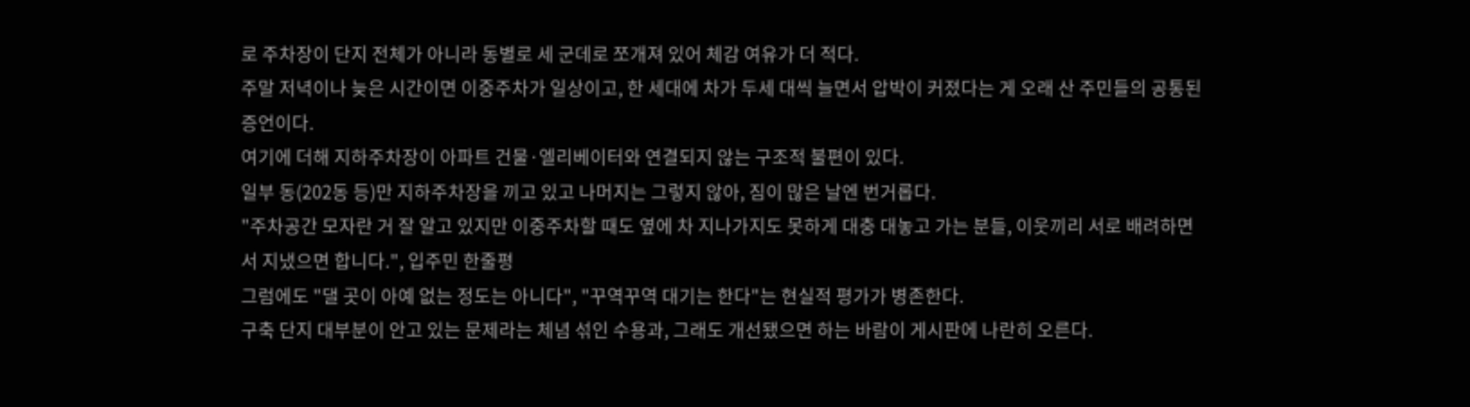로 주차장이 단지 전체가 아니라 동별로 세 군데로 쪼개져 있어 체감 여유가 더 적다.
주말 저녁이나 늦은 시간이면 이중주차가 일상이고, 한 세대에 차가 두세 대씩 늘면서 압박이 커졌다는 게 오래 산 주민들의 공통된 증언이다.
여기에 더해 지하주차장이 아파트 건물·엘리베이터와 연결되지 않는 구조적 불편이 있다.
일부 동(202동 등)만 지하주차장을 끼고 있고 나머지는 그렇지 않아, 짐이 많은 날엔 번거롭다.
"주차공간 모자란 거 잘 알고 있지만 이중주차할 때도 옆에 차 지나가지도 못하게 대충 대놓고 가는 분들, 이웃끼리 서로 배려하면서 지냈으면 합니다.", 입주민 한줄평
그럼에도 "댈 곳이 아예 없는 정도는 아니다", "꾸역꾸역 대기는 한다"는 현실적 평가가 병존한다.
구축 단지 대부분이 안고 있는 문제라는 체념 섞인 수용과, 그래도 개선됐으면 하는 바람이 게시판에 나란히 오른다.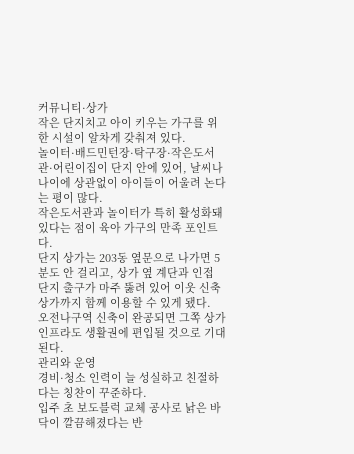커뮤니티·상가
작은 단지치고 아이 키우는 가구를 위한 시설이 알차게 갖춰져 있다.
놀이터·배드민턴장·탁구장·작은도서관·어린이집이 단지 안에 있어, 날씨나 나이에 상관없이 아이들이 어울려 논다는 평이 많다.
작은도서관과 놀이터가 특히 활성화돼 있다는 점이 육아 가구의 만족 포인트다.
단지 상가는 203동 옆문으로 나가면 5분도 안 걸리고, 상가 옆 계단과 인접 단지 출구가 마주 뚫려 있어 이웃 신축 상가까지 함께 이용할 수 있게 됐다.
오전나구역 신축이 완공되면 그쪽 상가 인프라도 생활권에 편입될 것으로 기대된다.
관리와 운영
경비·청소 인력이 늘 성실하고 친절하다는 칭찬이 꾸준하다.
입주 초 보도블럭 교체 공사로 낡은 바닥이 깔끔해졌다는 반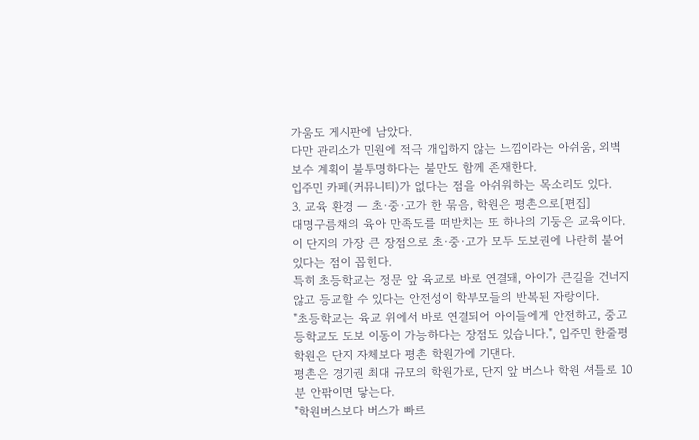가움도 게시판에 남았다.
다만 관리소가 민원에 적극 개입하지 않는 느낌이라는 아쉬움, 외벽 보수 계획이 불투명하다는 불만도 함께 존재한다.
입주민 카페(커뮤니티)가 없다는 점을 아쉬워하는 목소리도 있다.
3. 교육 환경 — 초·중·고가 한 묶음, 학원은 평촌으로[편집]
대명구름채의 육아 만족도를 떠받치는 또 하나의 기둥은 교육이다.
이 단지의 가장 큰 장점으로 초·중·고가 모두 도보권에 나란히 붙어 있다는 점이 꼽힌다.
특히 초등학교는 정문 앞 육교로 바로 연결돼, 아이가 큰길을 건너지 않고 등교할 수 있다는 안전성이 학부모들의 반복된 자랑이다.
"초등학교는 육교 위에서 바로 연결되어 아이들에게 안전하고, 중고등학교도 도보 이동이 가능하다는 장점도 있습니다.", 입주민 한줄평
학원은 단지 자체보다 평촌 학원가에 기댄다.
평촌은 경기권 최대 규모의 학원가로, 단지 앞 버스나 학원 셔틀로 10분 안팎이면 닿는다.
"학원버스보다 버스가 빠르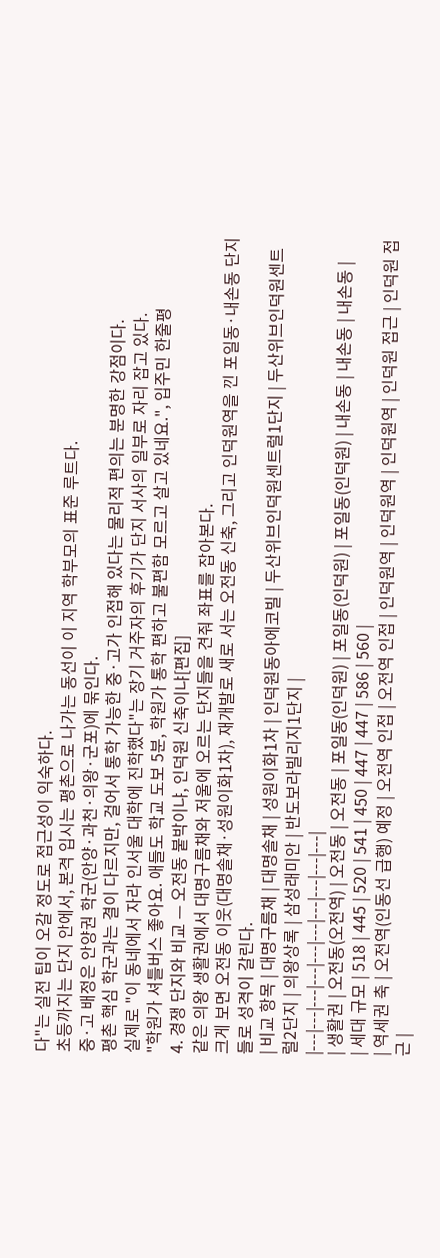다"는 실전 팁이 오갈 정도로 접근성이 익숙하다.
초등까지는 단지 안에서, 본격 입시는 평촌으로 나가는 동선이 이 지역 학부모의 표준 루트다.
중·고 배정은 안양권 학군(안양·과천·의왕·군포)에 묶인다.
평촌 핵심 학군과는 결이 다르지만, 걸어서 통학 가능한 중·고가 인접해 있다는 물리적 편의는 분명한 강점이다.
실제로 "이 동네에서 자라 인서울 대학에 진학했다"는 장기 거주자의 후기가 단지 서사의 일부로 자리 잡고 있다.
"학원가 셔틀버스 좋아요. 애들도 학교 도보 5분, 학원가 통학 편하고 불편함 모르고 살고 있네요.", 입주민 한줄평
4. 경쟁 단지와 비교 — 오전동 붙박이냐, 인덕원 신축이냐[편집]
같은 의왕 생활권에서 대명구름채와 저울에 오르는 단지들을 견줘 좌표를 잡아본다.
크게 보면 오전동 이웃(대명솔채·성원이화1차), 재개발로 새로 서는 오전동 신축, 그리고 인덕원역을 낀 포일동·내손동 단지들로 성격이 갈린다.
| 비교 항목 | 대명구름채 | 대명솔채 | 성원이화1차 | 인덕원동아에코빌 | 두산위브인덕원센트럴1단지 | 두산위브인덕원센트럴2단지 | 의왕상록 | 삼성래미안 | 반도보라빌리지1단지 |
|---|---|---|---|---|---|---|---|---|---|
| 생활권 | 오전동(오전역) | 오전동 | 오전동 | 포일동(인덕원) | 포일동(인덕원) | 포일동(인덕원) | 내손동 | 내손동 | 내손동 |
| 세대 규모 | 518 | 445 | 520 | 541 | 450 | 447 | 447 | 586 | 560 |
| 역세권 축 | 오전역(인동선 급행) 예정 | 오전역 인접 | 오전역 인접 | 인덕원역 | 인덕원역 | 인덕원역 | 인덕원 접근 | 인덕원 접근 |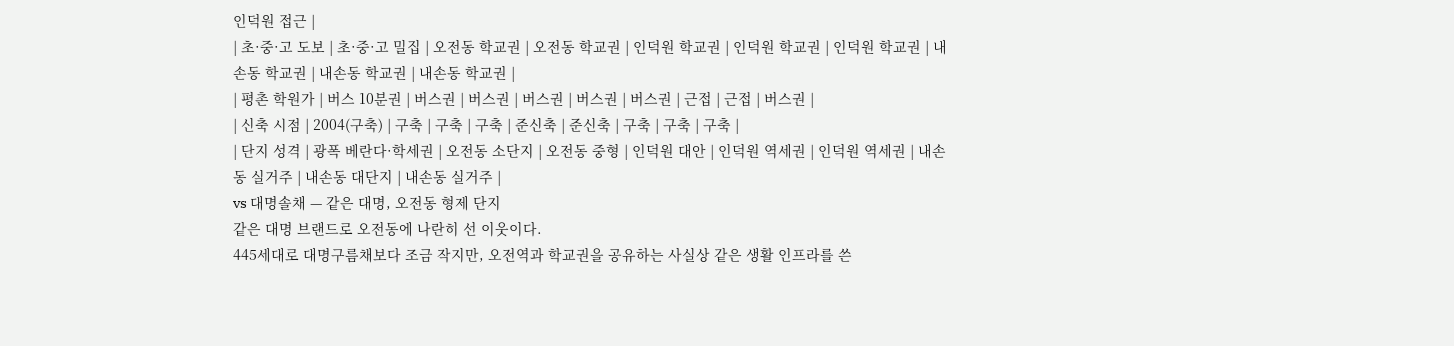인덕원 접근 |
| 초·중·고 도보 | 초·중·고 밀집 | 오전동 학교권 | 오전동 학교권 | 인덕원 학교권 | 인덕원 학교권 | 인덕원 학교권 | 내손동 학교권 | 내손동 학교권 | 내손동 학교권 |
| 평촌 학원가 | 버스 10분권 | 버스권 | 버스권 | 버스권 | 버스권 | 버스권 | 근접 | 근접 | 버스권 |
| 신축 시점 | 2004(구축) | 구축 | 구축 | 구축 | 준신축 | 준신축 | 구축 | 구축 | 구축 |
| 단지 성격 | 광폭 베란다·학세권 | 오전동 소단지 | 오전동 중형 | 인덕원 대안 | 인덕원 역세권 | 인덕원 역세권 | 내손동 실거주 | 내손동 대단지 | 내손동 실거주 |
vs 대명솔채 — 같은 대명, 오전동 형제 단지
같은 대명 브랜드로 오전동에 나란히 선 이웃이다.
445세대로 대명구름채보다 조금 작지만, 오전역과 학교권을 공유하는 사실상 같은 생활 인프라를 쓴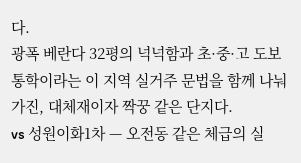다.
광폭 베란다 32평의 넉넉함과 초·중·고 도보 통학이라는 이 지역 실거주 문법을 함께 나눠 가진, 대체재이자 짝꿍 같은 단지다.
vs 성원이화1차 — 오전동 같은 체급의 실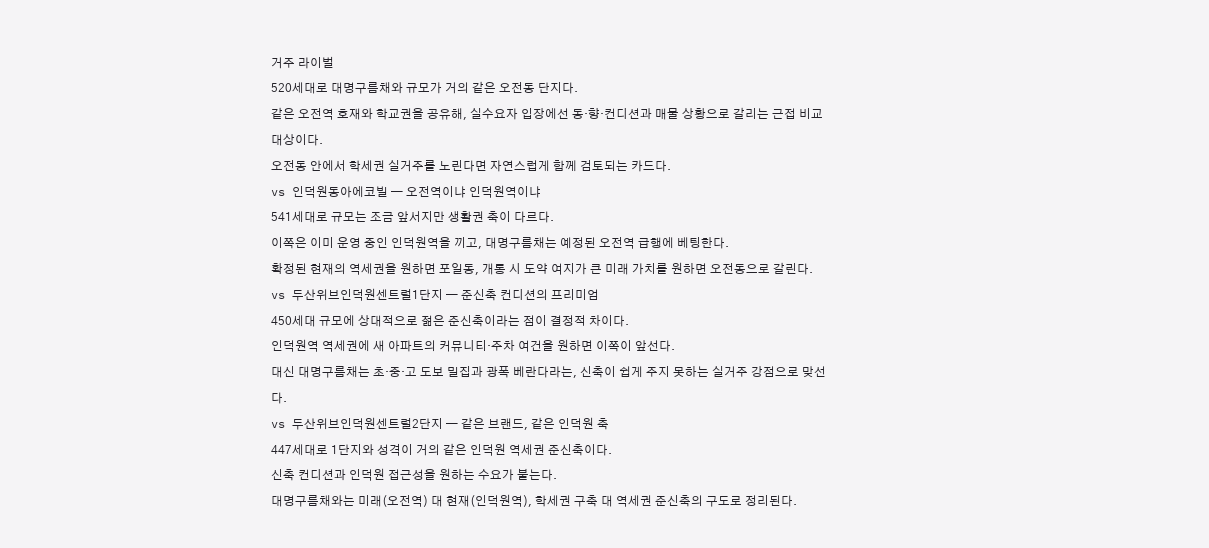거주 라이벌
520세대로 대명구름채와 규모가 거의 같은 오전동 단지다.
같은 오전역 호재와 학교권을 공유해, 실수요자 입장에선 동·향·컨디션과 매물 상황으로 갈리는 근접 비교 대상이다.
오전동 안에서 학세권 실거주를 노린다면 자연스럽게 함께 검토되는 카드다.
vs 인덕원동아에코빌 — 오전역이냐 인덕원역이냐
541세대로 규모는 조금 앞서지만 생활권 축이 다르다.
이쪽은 이미 운영 중인 인덕원역을 끼고, 대명구름채는 예정된 오전역 급행에 베팅한다.
확정된 현재의 역세권을 원하면 포일동, 개통 시 도약 여지가 큰 미래 가치를 원하면 오전동으로 갈린다.
vs 두산위브인덕원센트럴1단지 — 준신축 컨디션의 프리미엄
450세대 규모에 상대적으로 젊은 준신축이라는 점이 결정적 차이다.
인덕원역 역세권에 새 아파트의 커뮤니티·주차 여건을 원하면 이쪽이 앞선다.
대신 대명구름채는 초·중·고 도보 밀집과 광폭 베란다라는, 신축이 쉽게 주지 못하는 실거주 강점으로 맞선다.
vs 두산위브인덕원센트럴2단지 — 같은 브랜드, 같은 인덕원 축
447세대로 1단지와 성격이 거의 같은 인덕원 역세권 준신축이다.
신축 컨디션과 인덕원 접근성을 원하는 수요가 붙는다.
대명구름채와는 미래(오전역) 대 현재(인덕원역), 학세권 구축 대 역세권 준신축의 구도로 정리된다.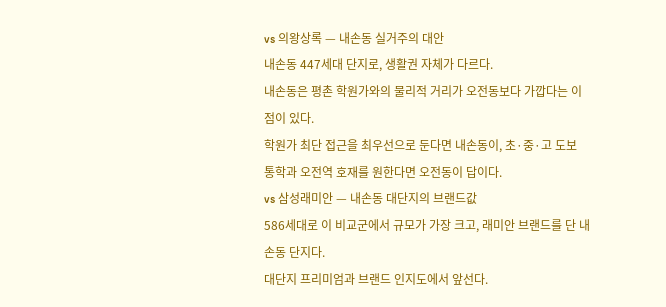vs 의왕상록 — 내손동 실거주의 대안
내손동 447세대 단지로, 생활권 자체가 다르다.
내손동은 평촌 학원가와의 물리적 거리가 오전동보다 가깝다는 이점이 있다.
학원가 최단 접근을 최우선으로 둔다면 내손동이, 초·중·고 도보 통학과 오전역 호재를 원한다면 오전동이 답이다.
vs 삼성래미안 — 내손동 대단지의 브랜드값
586세대로 이 비교군에서 규모가 가장 크고, 래미안 브랜드를 단 내손동 단지다.
대단지 프리미엄과 브랜드 인지도에서 앞선다.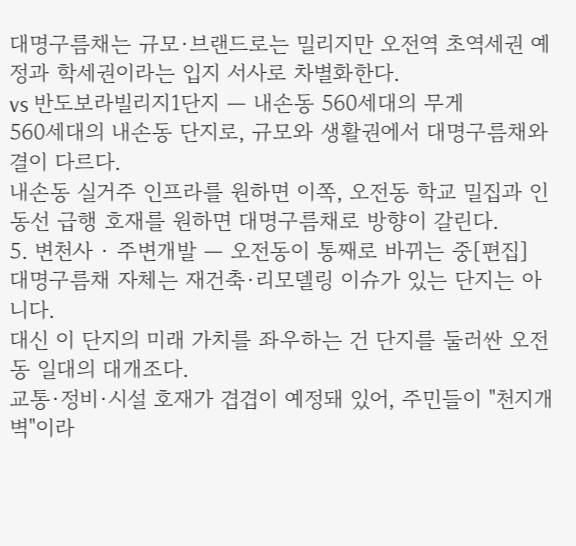대명구름채는 규모·브랜드로는 밀리지만 오전역 초역세권 예정과 학세권이라는 입지 서사로 차별화한다.
vs 반도보라빌리지1단지 — 내손동 560세대의 무게
560세대의 내손동 단지로, 규모와 생활권에서 대명구름채와 결이 다르다.
내손동 실거주 인프라를 원하면 이쪽, 오전동 학교 밀집과 인동선 급행 호재를 원하면 대명구름채로 방향이 갈린다.
5. 변천사 · 주변개발 — 오전동이 통째로 바뀌는 중[편집]
대명구름채 자체는 재건축·리모델링 이슈가 있는 단지는 아니다.
대신 이 단지의 미래 가치를 좌우하는 건 단지를 둘러싼 오전동 일대의 대개조다.
교통·정비·시설 호재가 겹겹이 예정돼 있어, 주민들이 "천지개벽"이라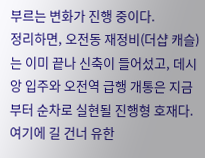부르는 변화가 진행 중이다.
정리하면, 오전동 재정비(더샵 캐슬)는 이미 끝나 신축이 들어섰고, 데시앙 입주와 오전역 급행 개통은 지금부터 순차로 실현될 진행형 호재다.
여기에 길 건너 유한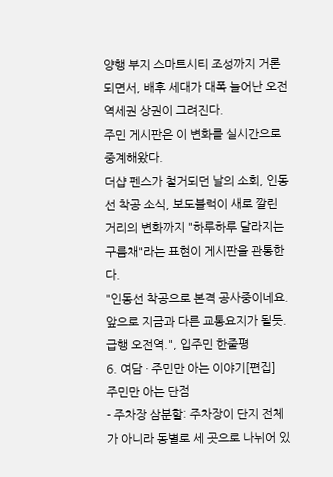양행 부지 스마트시티 조성까지 거론되면서, 배후 세대가 대폭 늘어난 오전역세권 상권이 그려진다.
주민 게시판은 이 변화를 실시간으로 중계해왔다.
더샵 펜스가 철거되던 날의 소회, 인동선 착공 소식, 보도블럭이 새로 깔린 거리의 변화까지 "하루하루 달라지는 구름채"라는 표현이 게시판을 관통한다.
"인동선 착공으로 본격 공사중이네요. 앞으로 지금과 다른 교통요지가 될듯. 급행 오전역.", 입주민 한줄평
6. 여담 · 주민만 아는 이야기[편집]
주민만 아는 단점
- 주차장 삼분할: 주차장이 단지 전체가 아니라 동별로 세 곳으로 나뉘어 있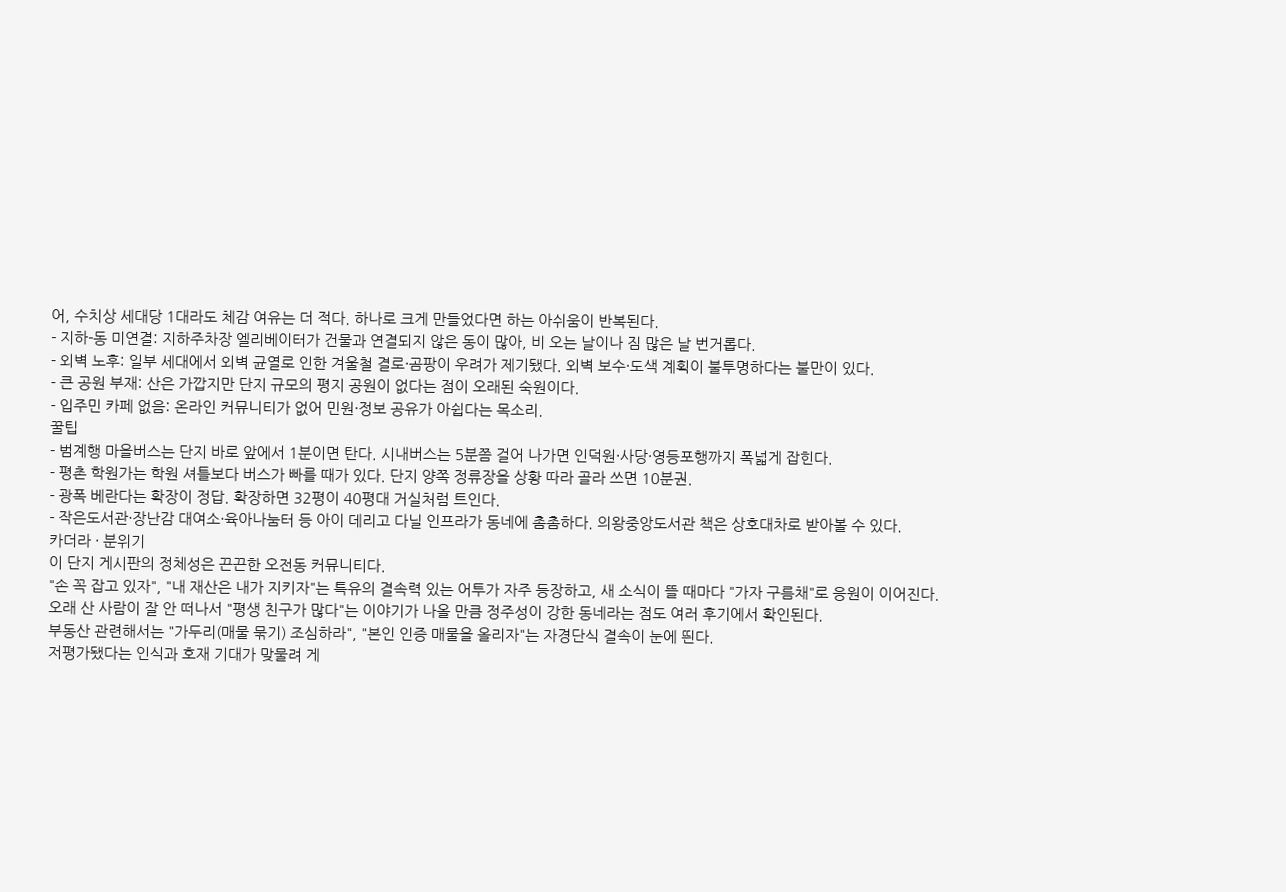어, 수치상 세대당 1대라도 체감 여유는 더 적다. 하나로 크게 만들었다면 하는 아쉬움이 반복된다.
- 지하-동 미연결: 지하주차장 엘리베이터가 건물과 연결되지 않은 동이 많아, 비 오는 날이나 짐 많은 날 번거롭다.
- 외벽 노후: 일부 세대에서 외벽 균열로 인한 겨울철 결로·곰팡이 우려가 제기됐다. 외벽 보수·도색 계획이 불투명하다는 불만이 있다.
- 큰 공원 부재: 산은 가깝지만 단지 규모의 평지 공원이 없다는 점이 오래된 숙원이다.
- 입주민 카페 없음: 온라인 커뮤니티가 없어 민원·정보 공유가 아쉽다는 목소리.
꿀팁
- 범계행 마을버스는 단지 바로 앞에서 1분이면 탄다. 시내버스는 5분쯤 걸어 나가면 인덕원·사당·영등포행까지 폭넓게 잡힌다.
- 평촌 학원가는 학원 셔틀보다 버스가 빠를 때가 있다. 단지 양쪽 정류장을 상황 따라 골라 쓰면 10분권.
- 광폭 베란다는 확장이 정답. 확장하면 32평이 40평대 거실처럼 트인다.
- 작은도서관·장난감 대여소·육아나눔터 등 아이 데리고 다닐 인프라가 동네에 촘촘하다. 의왕중앙도서관 책은 상호대차로 받아볼 수 있다.
카더라 · 분위기
이 단지 게시판의 정체성은 끈끈한 오전동 커뮤니티다.
"손 꼭 잡고 있자", "내 재산은 내가 지키자"는 특유의 결속력 있는 어투가 자주 등장하고, 새 소식이 뜰 때마다 "가자 구름채"로 응원이 이어진다.
오래 산 사람이 잘 안 떠나서 "평생 친구가 많다"는 이야기가 나올 만큼 정주성이 강한 동네라는 점도 여러 후기에서 확인된다.
부동산 관련해서는 "가두리(매물 묶기) 조심하라", "본인 인증 매물을 올리자"는 자경단식 결속이 눈에 띈다.
저평가됐다는 인식과 호재 기대가 맞물려 게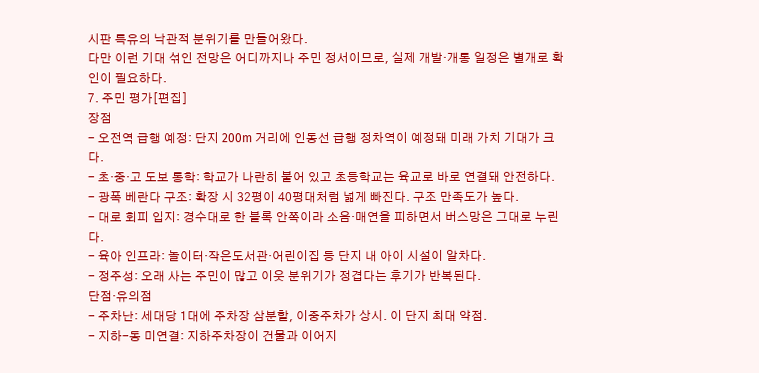시판 특유의 낙관적 분위기를 만들어왔다.
다만 이런 기대 섞인 전망은 어디까지나 주민 정서이므로, 실제 개발·개통 일정은 별개로 확인이 필요하다.
7. 주민 평가[편집]
장점
- 오전역 급행 예정: 단지 200m 거리에 인동선 급행 정차역이 예정돼 미래 가치 기대가 크다.
- 초·중·고 도보 통학: 학교가 나란히 붙어 있고 초등학교는 육교로 바로 연결돼 안전하다.
- 광폭 베란다 구조: 확장 시 32평이 40평대처럼 넓게 빠진다. 구조 만족도가 높다.
- 대로 회피 입지: 경수대로 한 블록 안쪽이라 소음·매연을 피하면서 버스망은 그대로 누린다.
- 육아 인프라: 놀이터·작은도서관·어린이집 등 단지 내 아이 시설이 알차다.
- 정주성: 오래 사는 주민이 많고 이웃 분위기가 정겹다는 후기가 반복된다.
단점·유의점
- 주차난: 세대당 1대에 주차장 삼분할, 이중주차가 상시. 이 단지 최대 약점.
- 지하-동 미연결: 지하주차장이 건물과 이어지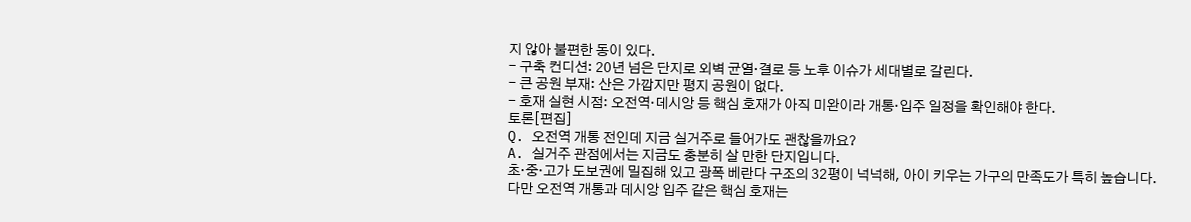지 않아 불편한 동이 있다.
- 구축 컨디션: 20년 넘은 단지로 외벽 균열·결로 등 노후 이슈가 세대별로 갈린다.
- 큰 공원 부재: 산은 가깝지만 평지 공원이 없다.
- 호재 실현 시점: 오전역·데시앙 등 핵심 호재가 아직 미완이라 개통·입주 일정을 확인해야 한다.
토론[편집]
Q. 오전역 개통 전인데 지금 실거주로 들어가도 괜찮을까요?
A. 실거주 관점에서는 지금도 충분히 살 만한 단지입니다.
초·중·고가 도보권에 밀집해 있고 광폭 베란다 구조의 32평이 넉넉해, 아이 키우는 가구의 만족도가 특히 높습니다.
다만 오전역 개통과 데시앙 입주 같은 핵심 호재는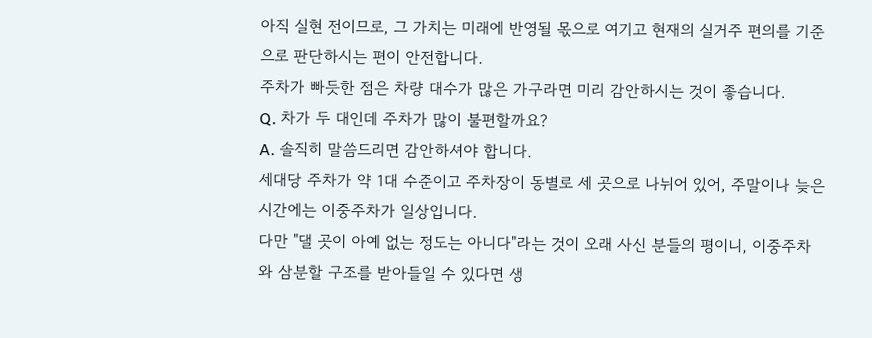아직 실현 전이므로, 그 가치는 미래에 반영될 몫으로 여기고 현재의 실거주 편의를 기준으로 판단하시는 편이 안전합니다.
주차가 빠듯한 점은 차량 대수가 많은 가구라면 미리 감안하시는 것이 좋습니다.
Q. 차가 두 대인데 주차가 많이 불편할까요?
A. 솔직히 말씀드리면 감안하셔야 합니다.
세대당 주차가 약 1대 수준이고 주차장이 동별로 세 곳으로 나뉘어 있어, 주말이나 늦은 시간에는 이중주차가 일상입니다.
다만 "댈 곳이 아예 없는 정도는 아니다"라는 것이 오래 사신 분들의 평이니, 이중주차와 삼분할 구조를 받아들일 수 있다면 생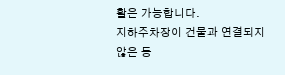활은 가능합니다.
지하주차장이 건물과 연결되지 않은 동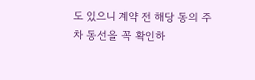도 있으니 계약 전 해당 동의 주차 동선을 꼭 확인하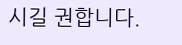시길 권합니다.